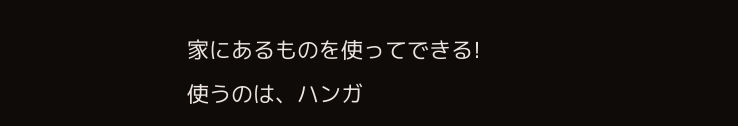家にあるものを使ってできる!
使うのは、ハンガ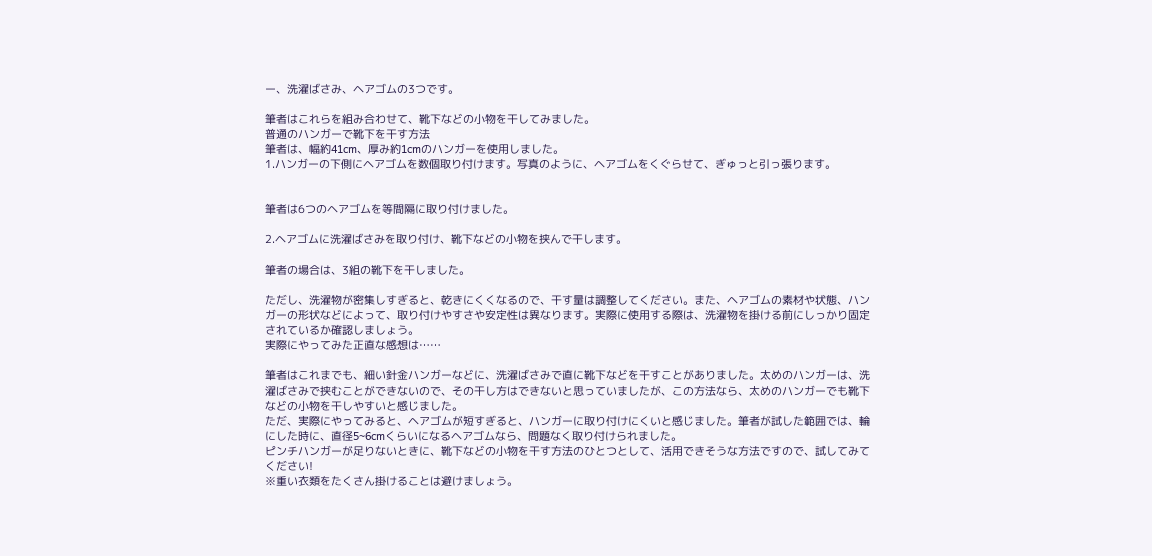ー、洗濯ばさみ、ヘアゴムの3つです。

筆者はこれらを組み合わせて、靴下などの小物を干してみました。
普通のハンガーで靴下を干す方法
筆者は、幅約41cm、厚み約1cmのハンガーを使用しました。
1.ハンガーの下側にヘアゴムを数個取り付けます。写真のように、ヘアゴムをくぐらせて、ぎゅっと引っ張ります。


筆者は6つのヘアゴムを等間隔に取り付けました。

2.ヘアゴムに洗濯ばさみを取り付け、靴下などの小物を挟んで干します。

筆者の場合は、3組の靴下を干しました。

ただし、洗濯物が密集しすぎると、乾きにくくなるので、干す量は調整してください。また、ヘアゴムの素材や状態、ハンガーの形状などによって、取り付けやすさや安定性は異なります。実際に使用する際は、洗濯物を掛ける前にしっかり固定されているか確認しましょう。
実際にやってみた正直な感想は……

筆者はこれまでも、細い針金ハンガーなどに、洗濯ばさみで直に靴下などを干すことがありました。太めのハンガーは、洗濯ばさみで挟むことができないので、その干し方はできないと思っていましたが、この方法なら、太めのハンガーでも靴下などの小物を干しやすいと感じました。
ただ、実際にやってみると、ヘアゴムが短すぎると、ハンガーに取り付けにくいと感じました。筆者が試した範囲では、輪にした時に、直径5~6cmくらいになるヘアゴムなら、問題なく取り付けられました。
ピンチハンガーが足りないときに、靴下などの小物を干す方法のひとつとして、活用できそうな方法ですので、試してみてください!
※重い衣類をたくさん掛けることは避けましょう。